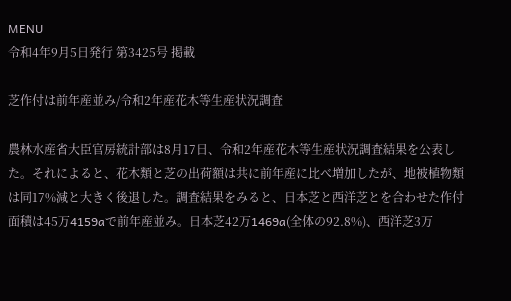MENU
令和4年9月5日発行 第3425号 掲載

芝作付は前年産並み/令和2年産花木等生産状況調査

農林水産省大臣官房統計部は8月17日、令和2年産花木等生産状況調査結果を公表した。それによると、花木類と芝の出荷額は共に前年産に比べ増加したが、地被植物類は同17%減と大きく後退した。調査結果をみると、日本芝と西洋芝とを合わせた作付面積は45万4159aで前年産並み。日本芝42万1469a(全体の92.8%)、西洋芝3万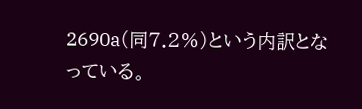2690a(同7.2%)という内訳となっている。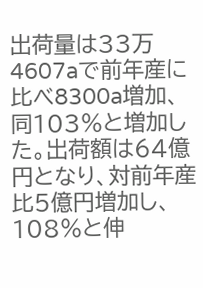出荷量は33万4607aで前年産に比べ8300a増加、同103%と増加した。出荷額は64億円となり、対前年産比5億円増加し、108%と伸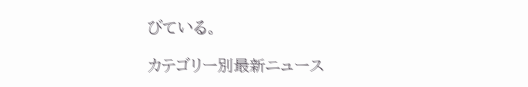びている。

カテゴリー別最新ニュース